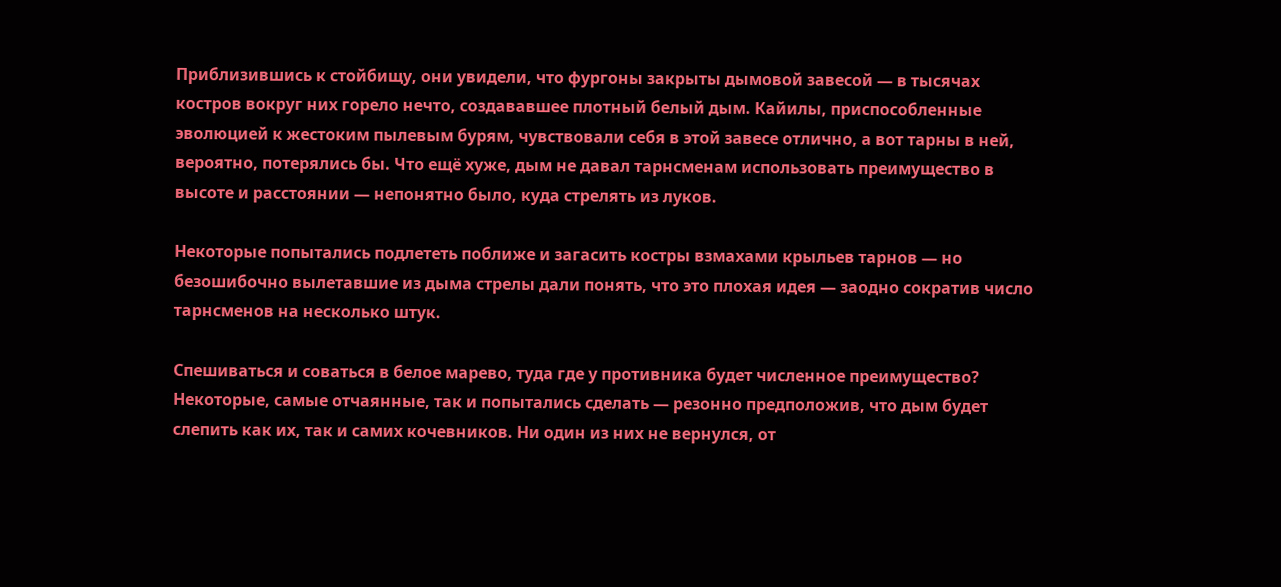Приблизившись к стойбищу, они увидели, что фургоны закрыты дымовой завесой — в тысячах костров вокруг них горело нечто, создававшее плотный белый дым. Кайилы, приспособленные эволюцией к жестоким пылевым бурям, чувствовали себя в этой завесе отлично, а вот тарны в ней, вероятно, потерялись бы. Что ещё хуже, дым не давал тарнсменам использовать преимущество в высоте и расстоянии — непонятно было, куда стрелять из луков.

Некоторые попытались подлететь поближе и загасить костры взмахами крыльев тарнов — но безошибочно вылетавшие из дыма стрелы дали понять, что это плохая идея — заодно сократив число тарнсменов на несколько штук.

Спешиваться и соваться в белое марево, туда где у противника будет численное преимущество? Некоторые, самые отчаянные, так и попытались сделать — резонно предположив, что дым будет слепить как их, так и самих кочевников. Ни один из них не вернулся, от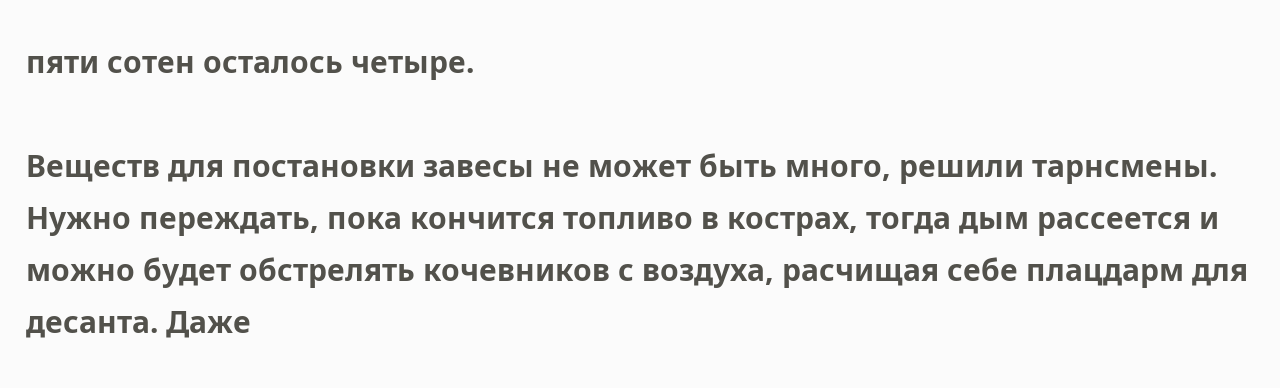пяти сотен осталось четыре.

Веществ для постановки завесы не может быть много, решили тарнсмены. Нужно переждать, пока кончится топливо в кострах, тогда дым рассеется и можно будет обстрелять кочевников с воздуха, расчищая себе плацдарм для десанта. Даже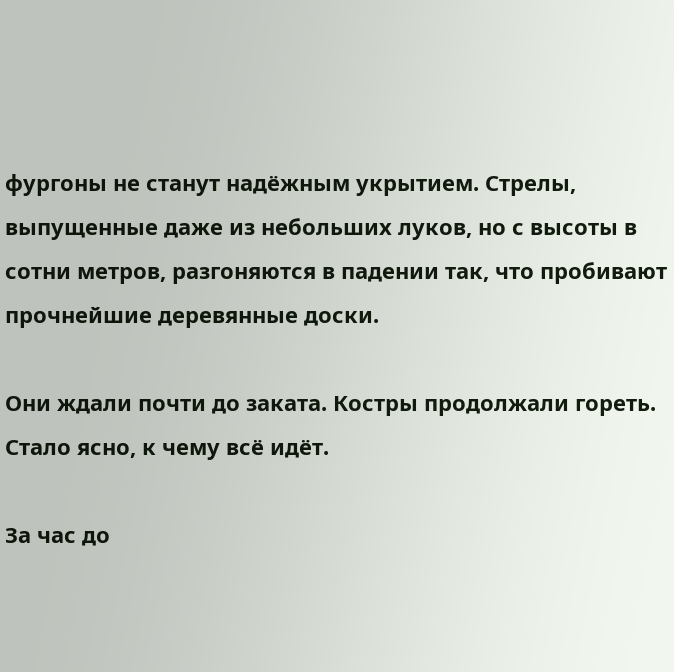фургоны не станут надёжным укрытием. Стрелы, выпущенные даже из небольших луков, но с высоты в сотни метров, разгоняются в падении так, что пробивают прочнейшие деревянные доски.

Они ждали почти до заката. Костры продолжали гореть. Стало ясно, к чему всё идёт.

За час до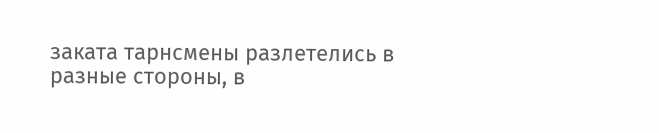заката тарнсмены разлетелись в разные стороны, в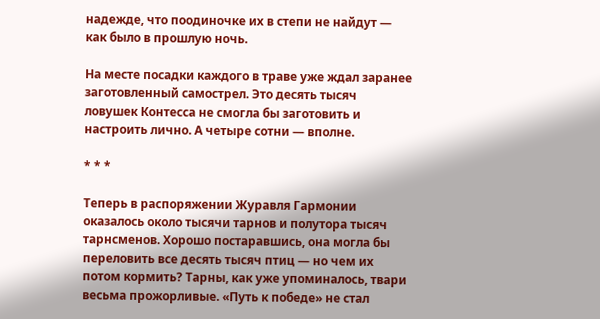надежде, что поодиночке их в степи не найдут — как было в прошлую ночь.

На месте посадки каждого в траве уже ждал заранее заготовленный самострел. Это десять тысяч ловушек Контесса не смогла бы заготовить и настроить лично. А четыре сотни — вполне.

* * *

Теперь в распоряжении Журавля Гармонии оказалось около тысячи тарнов и полутора тысяч тарнсменов. Хорошо постаравшись, она могла бы переловить все десять тысяч птиц — но чем их потом кормить? Тарны, как уже упоминалось, твари весьма прожорливые. «Путь к победе» не стал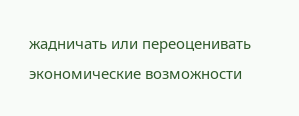жадничать или переоценивать экономические возможности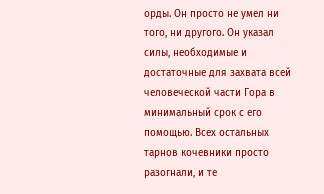орды. Он просто не умел ни того, ни другого. Он указал силы, необходимые и достаточные для захвата всей человеческой части Гора в минимальный срок с его помощью. Всех остальных тарнов кочевники просто разогнали, и те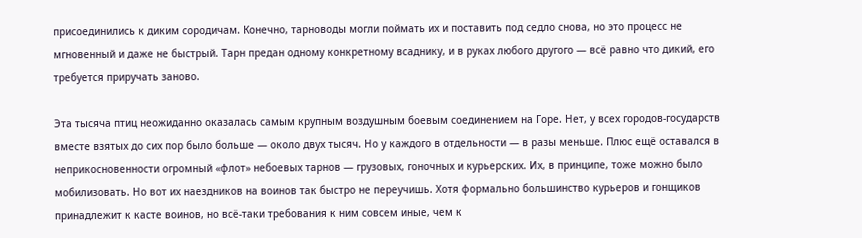присоединились к диким сородичам. Конечно, тарноводы могли поймать их и поставить под седло снова, но это процесс не мгновенный и даже не быстрый. Тарн предан одному конкретному всаднику, и в руках любого другого — всё равно что дикий, его требуется приручать заново.

Эта тысяча птиц неожиданно оказалась самым крупным воздушным боевым соединением на Горе. Нет, у всех городов-государств вместе взятых до сих пор было больше — около двух тысяч. Но у каждого в отдельности — в разы меньше. Плюс ещё оставался в неприкосновенности огромный «флот» небоевых тарнов — грузовых, гоночных и курьерских. Их, в принципе, тоже можно было мобилизовать. Но вот их наездников на воинов так быстро не переучишь. Хотя формально большинство курьеров и гонщиков принадлежит к касте воинов, но всё-таки требования к ним совсем иные, чем к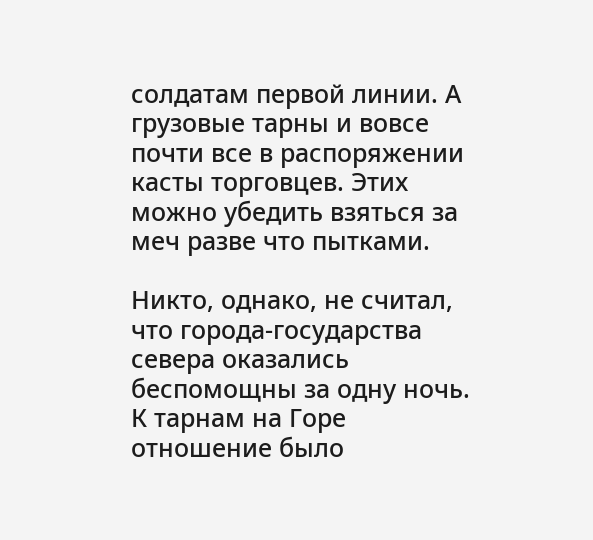солдатам первой линии. А грузовые тарны и вовсе почти все в распоряжении касты торговцев. Этих можно убедить взяться за меч разве что пытками.

Никто, однако, не считал, что города-государства севера оказались беспомощны за одну ночь. К тарнам на Горе отношение было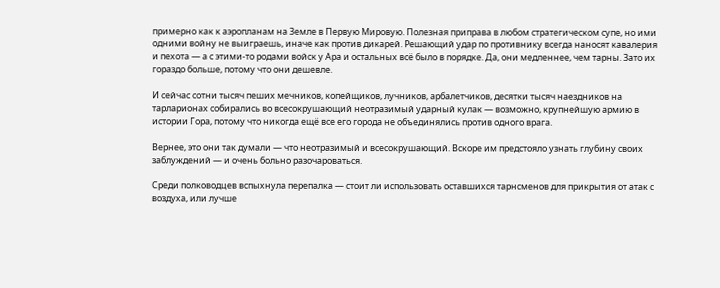примерно как к аэропланам на Земле в Первую Мировую. Полезная приправа в любом стратегическом супе, но ими одними войну не выиграешь, иначе как против дикарей. Решающий удар по противнику всегда наносят кавалерия и пехота — а с этими-то родами войск у Ара и остальных всё было в порядке. Да, они медленнее, чем тарны. Зато их гораздо больше, потому что они дешевле.

И сейчас сотни тысяч пеших мечников, копейщиков, лучников, арбалетчиков, десятки тысяч наездников на тарларионах собирались во всесокрушающий неотразимый ударный кулак — возможно, крупнейшую армию в истории Гора, потому что никогда ещё все его города не объединялись против одного врага.

Вернее, это они так думали — что неотразимый и всесокрушающий. Вскоре им предстояло узнать глубину своих заблуждений — и очень больно разочароваться.

Среди полководцев вспыхнула перепалка — стоит ли использовать оставшихся тарнсменов для прикрытия от атак с воздуха, или лучше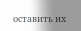оставить их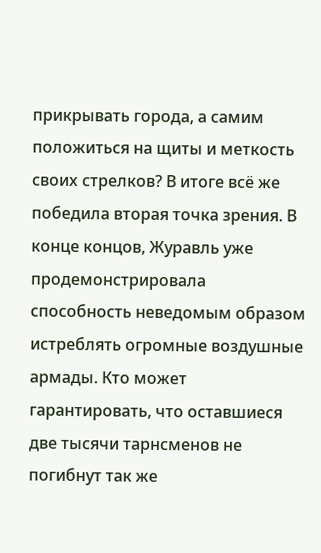прикрывать города, а самим положиться на щиты и меткость своих стрелков? В итоге всё же победила вторая точка зрения. В конце концов, Журавль уже продемонстрировала способность неведомым образом истреблять огромные воздушные армады. Кто может гарантировать, что оставшиеся две тысячи тарнсменов не погибнут так же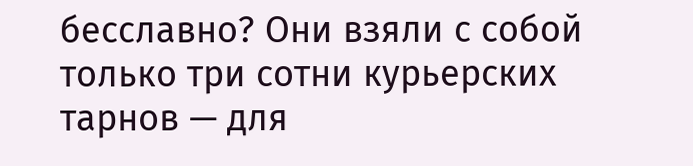бесславно? Они взяли с собой только три сотни курьерских тарнов — для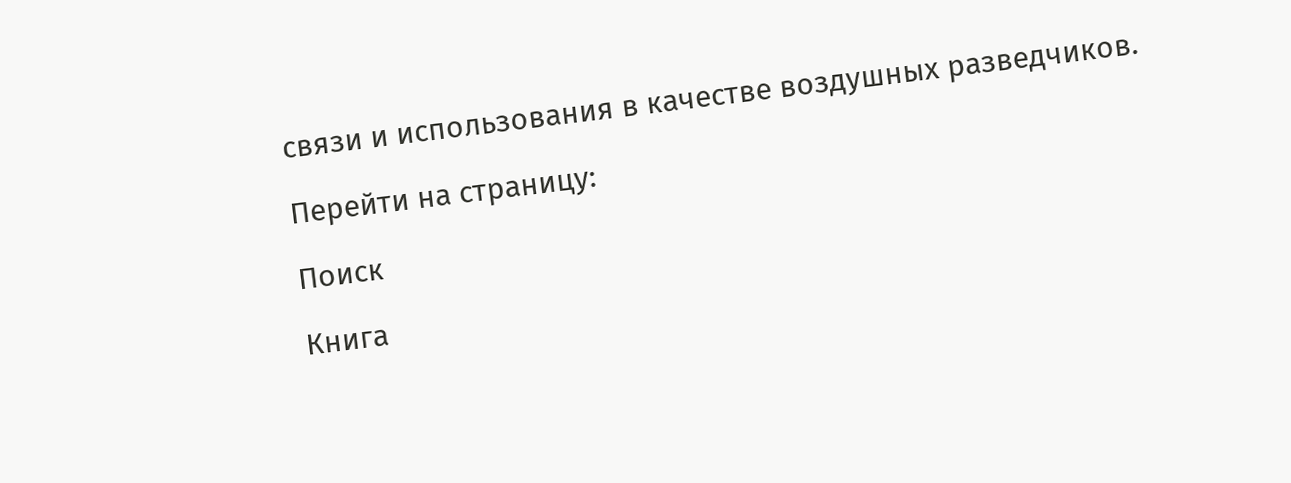связи и использования в качестве воздушных разведчиков.

Перейти на страницу:

Поиск

Книга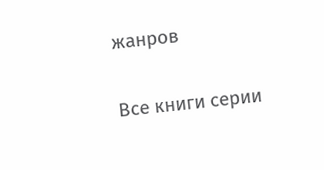жанров

Все книги серии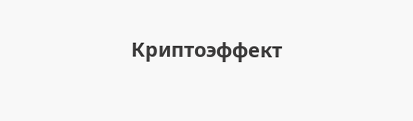Криптоэффект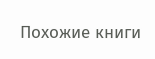Похожие книги